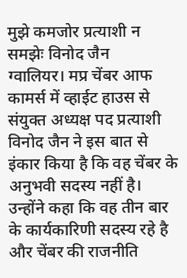मुझे कमजोर प्रत्याशी न समझेः विनोद जैन
ग्वालियर। मप्र चेंबर आफ कामर्स में व्हाईट हाउस से संयुक्त अध्यक्ष पद प्रत्याशी विनोद जैन ने इस बात से इंकार किया है कि वह चेंबर के अनुभवी सदस्य नहीं है। उन्होंने कहा कि वह तीन बार के कार्यकारिणी सदस्य रहे है और चेंबर की राजनीति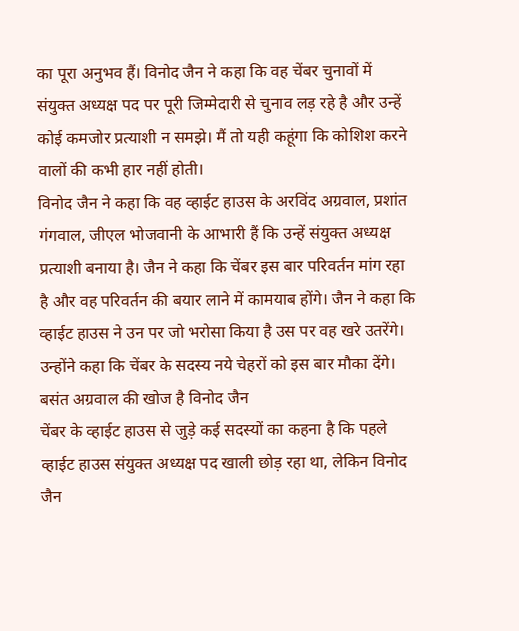का पूरा अनुभव हैं। विनोद जैन ने कहा कि वह चेंबर चुनावों में संयुक्त अध्यक्ष पद पर पूरी जिम्मेदारी से चुनाव लड़ रहे है और उन्हें कोई कमजोर प्रत्याशी न समझे। मैं तो यही कहूंगा कि कोशिश करने वालों की कभी हार नहीं होती।
विनोद जैन ने कहा कि वह व्हाईट हाउस के अरविंद अग्रवाल, प्रशांत गंगवाल, जीएल भोजवानी के आभारी हैं कि उन्हें संयुक्त अध्यक्ष प्रत्याशी बनाया है। जैन ने कहा कि चेंबर इस बार परिवर्तन मांग रहा है और वह परिवर्तन की बयार लाने में कामयाब होंगे। जैन ने कहा कि व्हाईट हाउस ने उन पर जो भरोसा किया है उस पर वह खरे उतरेंगे। उन्होंने कहा कि चेंबर के सदस्य नये चेहरों को इस बार मौका देंगे।
बसंत अग्रवाल की खोज है विनोद जैन
चेंबर के व्हाईट हाउस से जुड़े कई सदस्यों का कहना है कि पहले व्हाईट हाउस संयुक्त अध्यक्ष पद खाली छोड़ रहा था, लेकिन विनोद जैन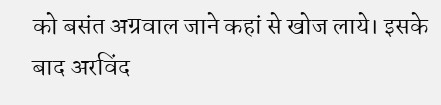को बसंत अग्रवाल जाने कहां से खोज लाये। इसके बाद अरविंद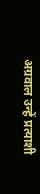अग्रवाल उन्हें प्रत्याशी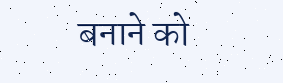बनाने को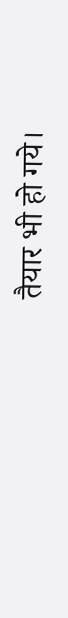तैयार भी हो गये।